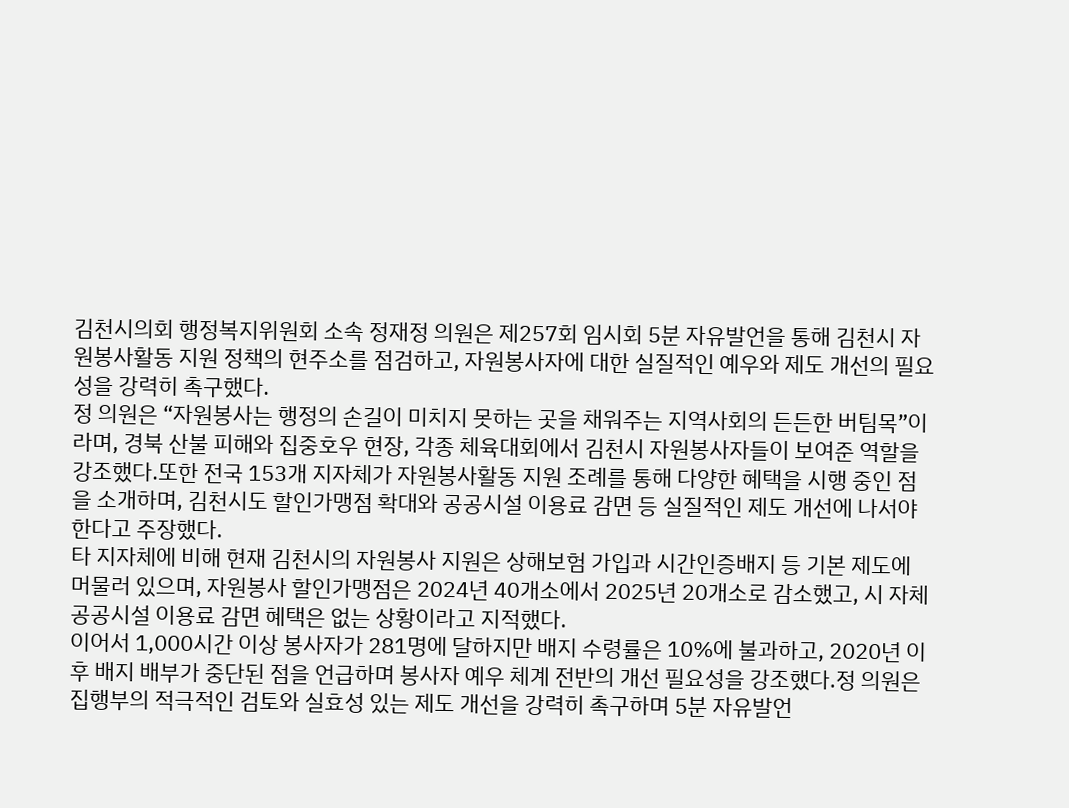김천시의회 행정복지위원회 소속 정재정 의원은 제257회 임시회 5분 자유발언을 통해 김천시 자원봉사활동 지원 정책의 현주소를 점검하고, 자원봉사자에 대한 실질적인 예우와 제도 개선의 필요성을 강력히 촉구했다.
정 의원은 “자원봉사는 행정의 손길이 미치지 못하는 곳을 채워주는 지역사회의 든든한 버팀목”이라며, 경북 산불 피해와 집중호우 현장, 각종 체육대회에서 김천시 자원봉사자들이 보여준 역할을 강조했다.또한 전국 153개 지자체가 자원봉사활동 지원 조례를 통해 다양한 혜택을 시행 중인 점을 소개하며, 김천시도 할인가맹점 확대와 공공시설 이용료 감면 등 실질적인 제도 개선에 나서야 한다고 주장했다.
타 지자체에 비해 현재 김천시의 자원봉사 지원은 상해보험 가입과 시간인증배지 등 기본 제도에 머물러 있으며, 자원봉사 할인가맹점은 2024년 40개소에서 2025년 20개소로 감소했고, 시 자체 공공시설 이용료 감면 혜택은 없는 상황이라고 지적했다.
이어서 1,000시간 이상 봉사자가 281명에 달하지만 배지 수령률은 10%에 불과하고, 2020년 이후 배지 배부가 중단된 점을 언급하며 봉사자 예우 체계 전반의 개선 필요성을 강조했다.정 의원은 집행부의 적극적인 검토와 실효성 있는 제도 개선을 강력히 촉구하며 5분 자유발언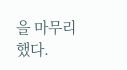을 마무리했다.